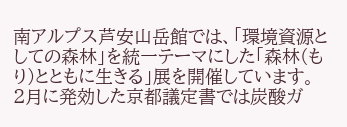南アルプス芦安山岳館では、「環境資源としての森林」を統一テーマにした「森林(もり)とともに生きる」展を開催しています。
2月に発効した京都議定書では炭酸ガ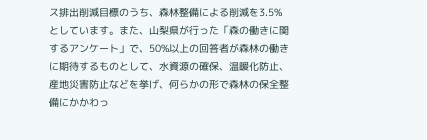ス排出削減目標のうち、森林整備による削減を3.5%としています。また、山梨県が行った「森の働きに関するアンケート」で、50%以上の回答者が森林の働きに期待するものとして、水資源の確保、温暖化防止、産地災害防止などを挙げ、何らかの形で森林の保全整備にかかわっ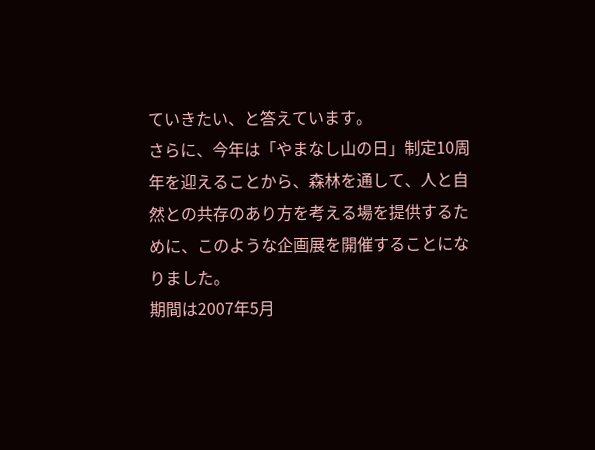ていきたい、と答えています。
さらに、今年は「やまなし山の日」制定10周年を迎えることから、森林を通して、人と自然との共存のあり方を考える場を提供するために、このような企画展を開催することになりました。
期間は2007年5月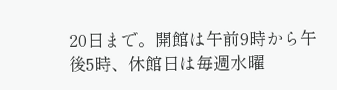20日まで。開館は午前9時から午後5時、休館日は毎週水曜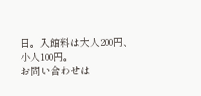日。入館料は大人200円、小人100円。
お問い合わせは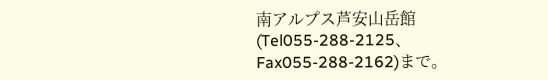南アルプス芦安山岳館(Tel055-288-2125、Fax055-288-2162)まで。